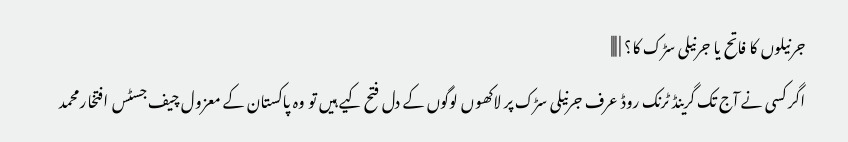جرنیلوں کا فاتح یا جرنیلی سڑک کا؟ | |||
اگر کسی نے آج تک گرینڈ ٹرنک روڈ عرف جرنیلی سڑک پر لاکھوں لوگوں کے دل فتح کیے ہیں تو وہ پاکستان کے معزول چیف جسٹس افتخار محمد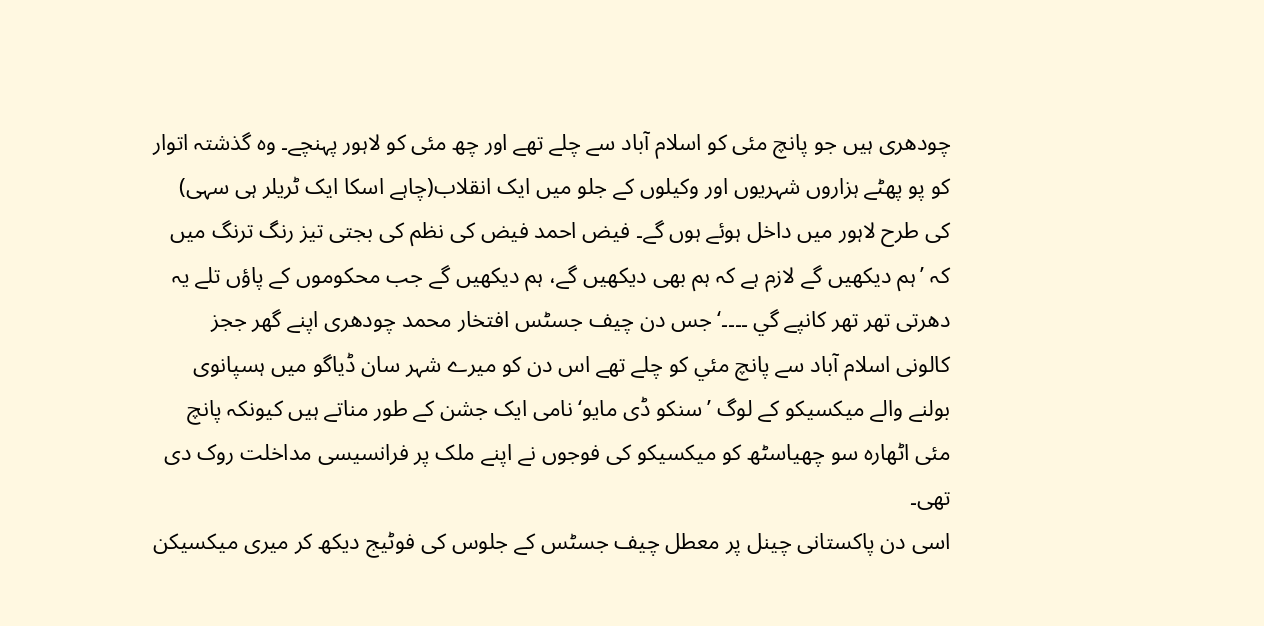چودھری ہیں جو پانچ مئی کو اسلام آباد سے چلے تھے اور چھ مئی کو لاہور پہنچے۔ وہ گذشتہ اتوار کو پو پھٹے ہزاروں شہریوں اور وکیلوں کے جلو میں ایک انقلاب(چاہے اسکا ایک ٹریلر ہی سہی) کی طرح لاہور میں داخل ہوئے ہوں گے۔ فیض احمد فیض کی نظم کی بجتی تیز رنگ ترنگ میں کہ ’ہم دیکھیں گے لازم ہے کہ ہم بھی دیکھیں گے، ہم دیکھیں گے جب محکوموں کے پاؤں تلے یہ دھرتی تھر تھر کانپے گي ۔۔۔۔‘ جس دن چیف جسٹس افتخار محمد چودھری اپنے گھر ججز کالونی اسلام آباد سے پانچ مئي کو چلے تھے اس دن کو میرے شہر سان ڈیاگو میں ہسپانوی بولنے والے میکسیکو کے لوگ ’سنکو ڈی مایو‘ نامی ایک جشن کے طور مناتے ہیں کیونکہ پانچ مئی اٹھارہ سو چھیاسٹھ کو میکسیکو کی فوجوں نے اپنے ملک پر فرانسیسی مداخلت روک دی تھی۔
اسی دن پاکستانی چینل پر معطل چیف جسٹس کے جلوس کی فوٹیج دیکھ کر میری میکسیکن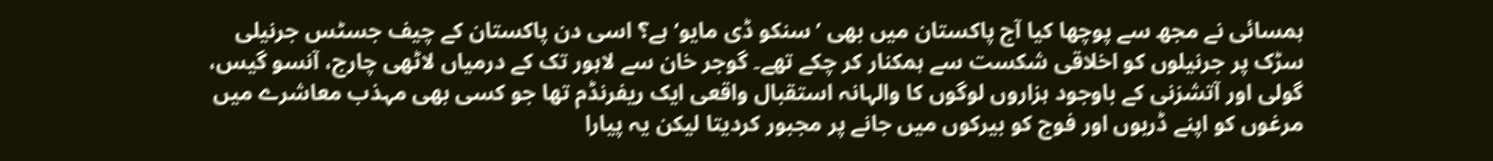ہمسائی نے مجھ سے پوچھا کیا آج پاکستان میں بھی ’سنکو ڈی مایو‘ ہے؟ اسی دن پاکستان کے چیف جسٹس جرنیلی سڑک پر جرنیلوں کو اخلاقی شکست سے ہمکنار کر چکے تھے۔ گوجر خان سے لاہور تک کے درمیاں لاٹھی چارج، آنسو گیس، گولی اور آتشزنی کے باوجود ہزاروں لوگوں کا والہانہ استقبال واقعی ایک ریفرنڈم تھا جو کسی بھی مہذب معاشرے میں مرغوں کو اپنے ڈربوں اور فوج کو بیرکوں میں جانے پر مجبور کردیتا لیکن یہ پیارا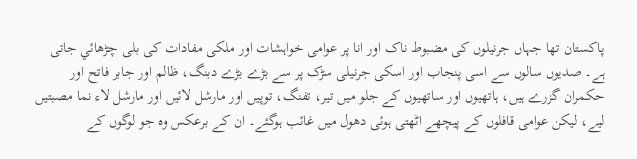پاکستان تھا جہاں جرنیلوں کی مضبوط ناک اور انا پر عوامی خواہشات اور ملکی مفادات کی بلی چڑھائي جاتی ہے۔ صدیوں سالوں سے اسی پنجاب اور اسکی جرنیلی سڑک پر سے بڑے بڑے دبنگ، ظالم اور جابر فاتح اور حکمران گزرے ہیں، ہاتھیوں اور ساتھیوں کے جلو میں تیر، تفنگ، توپیں اور مارشل لائيں اور مارشل لاء نما مصبتیں لیے، لیکن عوامی قافلوں کے پیچھے اٹھتی ہوئی دھول میں غائب ہوگئے۔ ان کے برعکس وہ جو لوگوں کے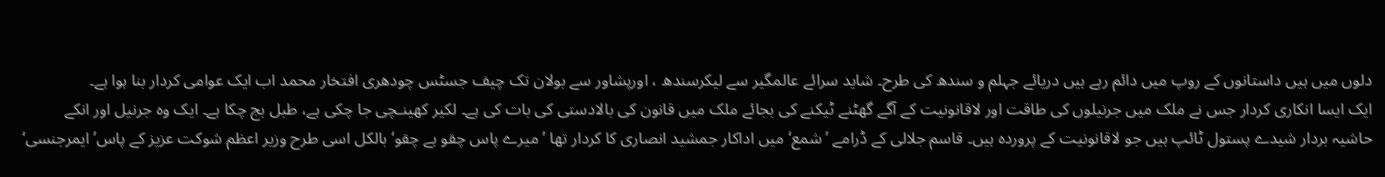دلوں میں ہیں داستانوں کے روپ میں دائم رہے ہیں دریائے جہلم و سندھ کی طرح۔ شاید سرائے عالمگیر سے لیکرسندھ ، اورپشاور سے بولان تک چیف جسٹس چودھری افتخار محمد اب ایک عوامی کردار بنا ہوا ہے۔
ایک ایسا انکاری کردار جس نے ملک میں جرنیلوں کی طاقت اور لاقانونیت کے آگے گھٹنے ٹیکنے کی بجائے ملک میں قانون کی بالادستی کی بات کی ہے۔ لکیر کھینـچی جا چکی ہے، طبل بج چکا ہے۔ ایک وہ جرنیل اور انکے حاشیہ بردار شیدے پستول ٹائپ ہیں جو لاقانونیت کے پروردہ ہیں۔ قاسم جلالی کے ڈرامے ’شمع‘ میں اداکار جمشید انصاری کا کردار تھا ’میرے پاس چقو ہے چقو‘ بالکل اسی طرح وزیر اعظم شوکت عزیز کے پاس’ایمرجنسی‘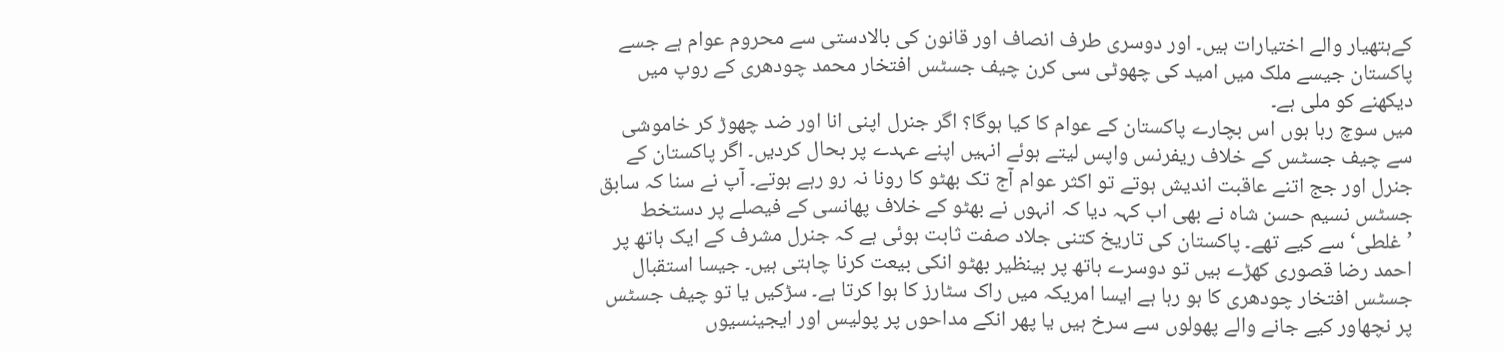کےہتھیار والے اختیارات ہیں۔ اور دوسری طرف انصاف اور قانون کی بالادستی سے محروم عوام ہے جسے پاکستان جیسے ملک میں امید کی چھوٹی سی کرن چیف جسٹس افتخار محمد چودھری کے روپ میں دیکھنے کو ملی ہے۔
میں سوچ رہا ہوں اس بچارے پاکستان کے عوام کا کیا ہوگا؟ اگر جنرل اپنی انا اور ضد چھوڑ کر خاموشی سے چیف جسٹس کے خلاف ریفرنس واپس لیتے ہوئے انہیں اپنے عہدے پر بحال کردیں۔ اگر پاکستان کے جنرل اور جج اتنے عاقبت اندیش ہوتے تو اکثر عوام آج تک بھٹو کا رونا نہ رو رہے ہوتے۔ آپ نے سنا کہ سابق جسٹس نسیم حسن شاہ نے بھی اب کہہ دیا کہ انہوں نے بھٹو کے خلاف پھانسی کے فیصلے پر دستخط ’غلطی‘ سے کیے تھے۔ پاکستان کی تاریخ کتنی جلاد صفت ثابت ہوئی ہے کہ جنرل مشرف کے ایک ہاتھ پر احمد رضا قصوری کھڑے ہیں تو دوسرے ہاتھ پر بینظیر بھٹو انکی بیعت کرنا چاہتی ہیں۔ جیسا استقبال جسٹس افتخار چودھری کا ہو رہا ہے ایسا امریکہ میں راک سٹارز کا ہوا کرتا ہے۔ سڑکیں یا تو چیف جسٹس پر نچھاور کیے جانے والے پھولوں سے سرخ ہیں یا پھر انکے مداحوں پر پولیس اور ایجینسیوں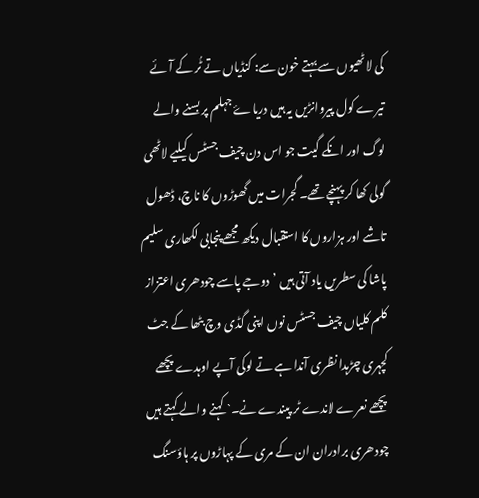کی لاٹھیوں سے بہتے خون سے: کنڈیاں تے ٹُر کے آئے تیرے کول پیروانڑیں یہ ہیں دریاۓ جہلم پر بسنے والے لوگ اور انکے گیت جو اس دن چیف جسٹس کیلیے لاٹھی گولی کھا کر پہنچے تھے۔ گجرات میں گھوڑوں کا ناچ، ڈھول تاشے اور ہزاروں کا استقبال دیکھ مجھے پنجابی لکھاری سلیم پاشا کی سطریں یاد آتی ہیں ’دوجے پاسے چودھری اعتزاز کلم کلیاں چیف جسٹس نوں اپنی گڈی وچ بٹھا کے جٹ کچہری چڑہدا نظری آندا ہے تے لوکی آپے اوہدے پچھے پچھے نعرے لاندے ٹر پیندے نے۔` کہنے والے کہتے ہیں چودھری برادران ان کے مری کے پہاڑوں پر ہاؤسنگ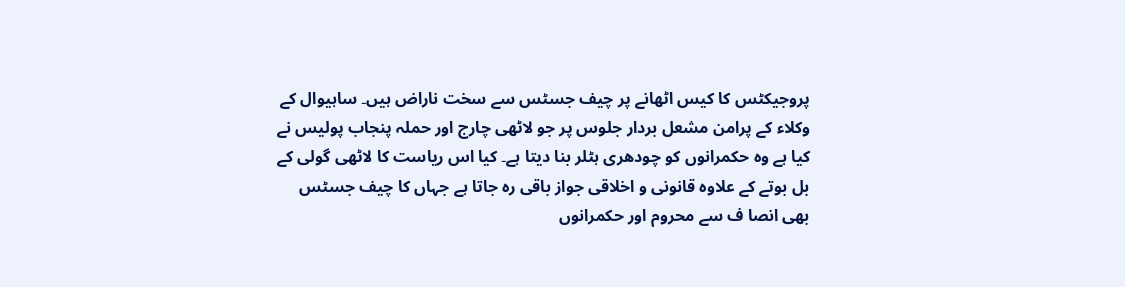پروجیکٹس کا کیس اٹھانے پر چیف جسٹس سے سخت ناراض ہیں۔ ساہیوال کے وکلاء کے پرامن مشعل بردار جلوس پر جو لاٹھی چارج اور حملہ پنجاب پولیس نے کیا ہے وہ حکمرانوں کو چودھری ہٹلر بنا دیتا ہے۔ کیا اس ریاست کا لاٹھی گولی کے بل بوتے کے علاوہ قانونی و اخلاقی جواز باقی رہ جاتا ہے جہاں کا چیف جسٹس بھی انصا ف سے محروم اور حکمرانوں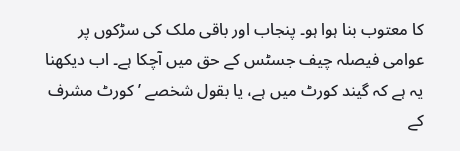کا معتوب بنا ہوا ہو۔ پنجاب اور باقی ملک کی سڑکوں پر عوامی فیصلہ چیف جسٹس کے حق میں آچکا ہے۔ اب دیکھنا یہ ہے کہ گیند کورٹ میں ہے، یا بقول شخصے ’ کورٹ مشرف کے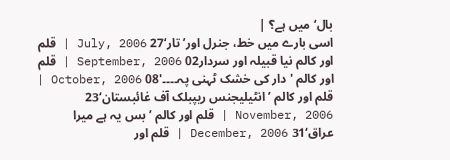بال‘ میں ہے؟ |
اسی بارے میں خط، جنرل اور’تار‘27 July, 2006 | قلم اور کالم نیا قبیلہ اور سردار02 September, 2006 | قلم اور کالم 'دار کی خشک ٹہنی پہ۔۔۔۔'08 October, 2006 | قلم اور کالم ’انٹیلیجنس ریپبلک آف غائبستان‘23 November, 2006 | قلم اور کالم ’بس یہ ہے میرا عراق‘31 December, 2006 | قلم اور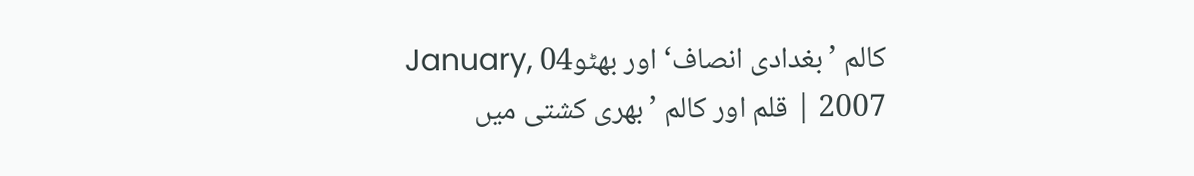کالم ’بغدادی انصاف‘ اور بھٹو04 January, 2007 | قلم اور کالم ’بھری کشتی میں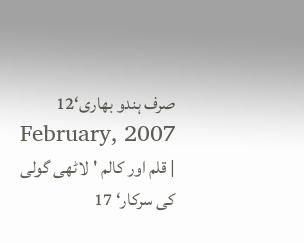صرف ہندو بھاری‘12 February, 2007 | قلم اور کالم 'لاٹھی گولی کی سرکار‘ 17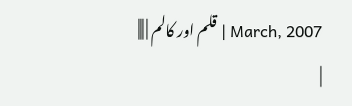March, 2007 | قلم اور کالم | |||
|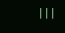|||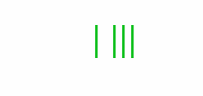| |||